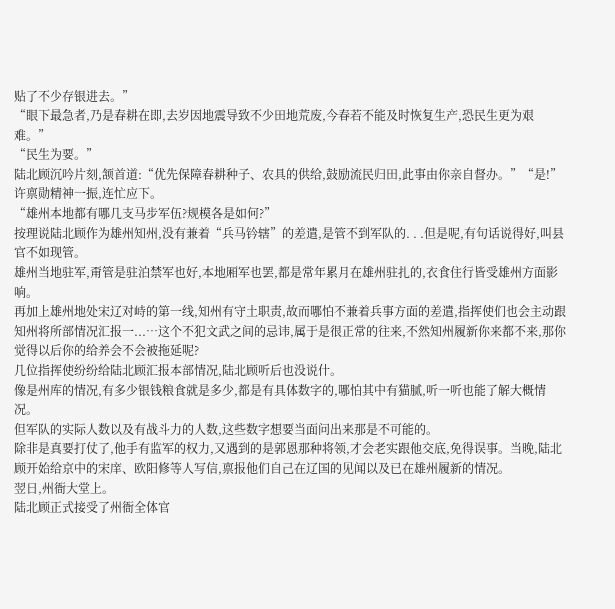贴了不少存银进去。”
“眼下最急者,乃是春耕在即,去岁因地震导致不少田地荒废,今春若不能及时恢复生产,恐民生更为艰难。”
“民生为要。”
陆北顾沉吟片刻,颔首道:“优先保障春耕种子、农具的供给,鼓励流民归田,此事由你亲自督办。”“是!”
许禀勋精神一振,连忙应下。
“雄州本地都有哪几支马步军伍?规模各是如何?”
按理说陆北顾作为雄州知州,没有兼着“兵马钤辖”的差遣,是管不到军队的. . .但是呢,有句话说得好,叫县官不如现管。
雄州当地驻军,甭管是驻泊禁军也好,本地厢军也罢,都是常年累月在雄州驻扎的,衣食住行皆受雄州方面影响。
再加上雄州地处宋辽对峙的第一线,知州有守土职责,故而哪怕不兼着兵事方面的差遣,指挥使们也会主动跟知州将所部情况汇报一...…这个不犯文武之间的忌讳,属于是很正常的往来,不然知州履新你来都不来,那你觉得以后你的给养会不会被拖延呢?
几位指挥使纷纷给陆北顾汇报本部情况,陆北顾听后也没说什。
像是州库的情况,有多少银钱粮食就是多少,都是有具体数字的,哪怕其中有猫腻,听一听也能了解大概情况。
但军队的实际人数以及有战斗力的人数,这些数字想要当面问出来那是不可能的。
除非是真要打仗了,他手有监军的权力,又遇到的是郭恩那种将领,才会老实跟他交底,免得误事。当晚,陆北顾开始给京中的宋庠、欧阳修等人写信,禀报他们自己在辽国的见闻以及已在雄州履新的情况。
翌日,州衙大堂上。
陆北顾正式接受了州衙全体官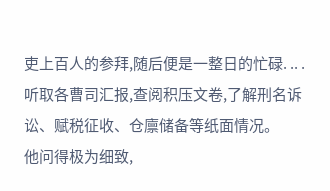吏上百人的参拜,随后便是一整日的忙碌. .. .听取各曹司汇报,查阅积压文卷,了解刑名诉讼、赋税征收、仓廪储备等纸面情况。
他问得极为细致,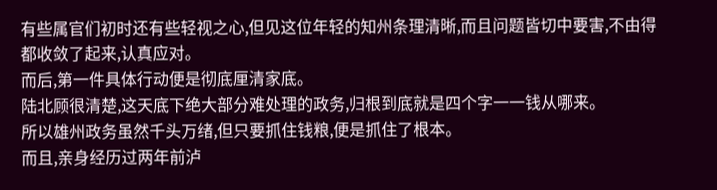有些属官们初时还有些轻视之心,但见这位年轻的知州条理清晰,而且问题皆切中要害,不由得都收敛了起来,认真应对。
而后,第一件具体行动便是彻底厘清家底。
陆北顾很清楚,这天底下绝大部分难处理的政务,归根到底就是四个字一一钱从哪来。
所以雄州政务虽然千头万绪,但只要抓住钱粮,便是抓住了根本。
而且,亲身经历过两年前泸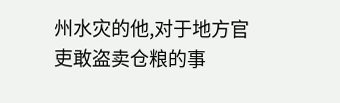州水灾的他,对于地方官吏敢盗卖仓粮的事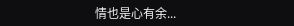情也是心有余...